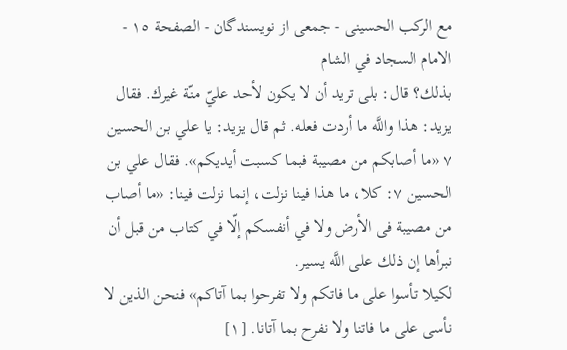مع الركب الحسينى - جمعی از نویسندگان - الصفحة ١٥ - الامام السجاد في الشام
بذلك؟ قال: بلى تريد أن لا يكون لأحد عليّ منّة غيرك. فقال يزيد: هذا واللَّه ما أردت فعله. ثم قال يزيد: يا علي بن الحسين ٧ «ما أصابكم من مصيبة فبما كسبت أيديكم». فقال علي بن الحسين ٧: كلا، ما هذا فينا نزلت، إنما نزلت فينا: «ما أصاب من مصيبة فى الأرض ولا في أنفسكم إلّا في كتاب من قبل أن نبرأها إن ذلك على اللَّه يسير.
لكيلا تأسوا على ما فاتكم ولا تفرحوا بما آتاكم» فنحن الذين لا نأسى على ما فاتنا ولا نفرح بما آتانا. [١]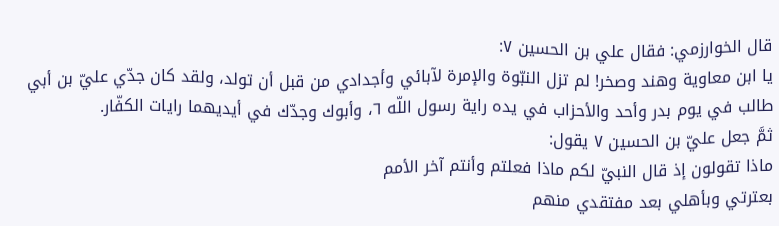قال الخوارزمي: فقال علي بن الحسين ٧:
يا ابن معاوية وهند وصخر! لم تزل النبّوة والإمرة لآبائي وأجدادي من قبل أن تولد، ولقد كان جدّي عليّ بن أبي طالب في يوم بدر وأحد والأحزاب في يده راية رسول اللّه ٦، وأبوك وجدّك في أيديهما رايات الكفّار.
ثمَّ جعل عليّ بن الحسين ٧ يقول:
ماذا تقولون إذ قال النبيّ لكم ماذا فعلتم وأنتم آخر الأمم
بعترتي وبأهلي بعد مفتقدي منهم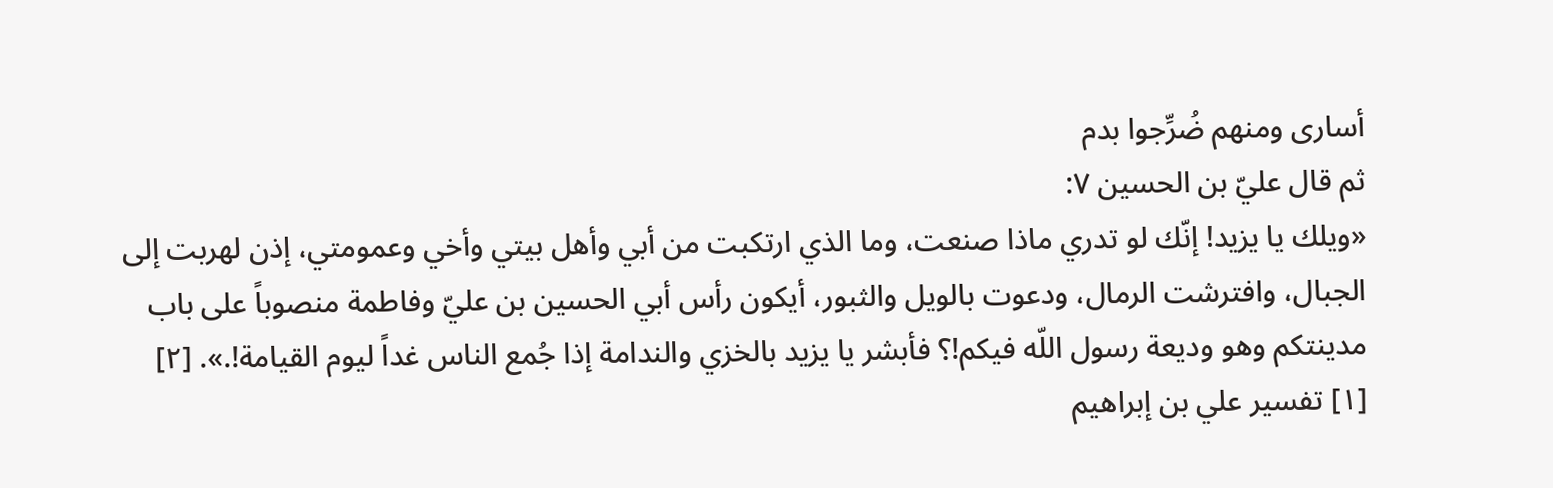أسارى ومنهم ضُرِّجوا بدم
ثم قال عليّ بن الحسين ٧:
«ويلك يا يزيد! إنّك لو تدري ماذا صنعت، وما الذي ارتكبت من أبي وأهل بيتي وأخي وعمومتي، إذن لهربت إلى الجبال، وافترشت الرمال، ودعوت بالويل والثبور، أيكون رأس أبي الحسين بن عليّ وفاطمة منصوباً على باب مدينتكم وهو وديعة رسول اللّه فيكم!؟ فأبشر يا يزيد بالخزي والندامة إذا جُمع الناس غداً ليوم القيامة!.». [٢]
[١] تفسير علي بن إبراهيم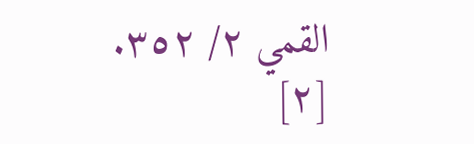القمي ٢/ ٣٥٢.
[٢]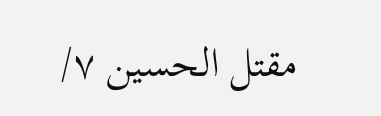مقتل الحسين ٧/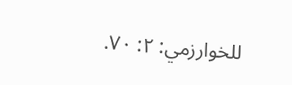للخوارزمي: ٢: ٧٠.